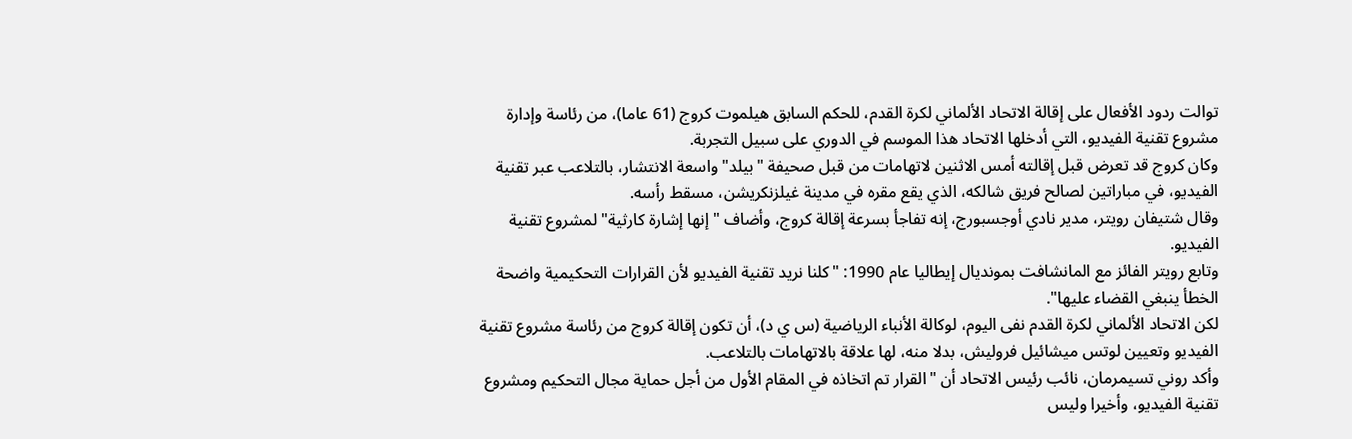توالت ردود الأفعال على إقالة الاتحاد الألماني لكرة القدم، للحكم السابق هيلموت كروج (61 عاما)، من رئاسة وإدارة مشروع تقنية الفيديو، التي أدخلها الاتحاد هذا الموسم في الدوري على سبيل التجربة.
وكان كروج قد تعرض قبل إقالته أمس الاثنين لاتهامات من قبل صحيفة "بيلد" واسعة الانتشار، بالتلاعب عبر تقنية الفيديو، في مباراتين لصالح فريق شالكه، الذي يقع مقره في مدينة غيلزنكريشن، مسقط رأسه.
وقال شتيفان رويتر، مدير نادي أوجسبورج، إنه تفاجأ بسرعة إقالة كروج، وأضاف "إنها إشارة كارثية" لمشروع تقنية الفيديو.
وتابع رويتر الفائز مع المانشافت بمونديال إيطاليا عام 1990: "كلنا نريد تقنية الفيديو لأن القرارات التحكيمية واضحة الخطأ ينبغي القضاء عليها".
لكن الاتحاد الألماني لكرة القدم نفى اليوم، لوكالة الأنباء الرياضية (س ي د)، أن تكون إقالة كروج من رئاسة مشروع تقنية الفيديو وتعيين لوتس ميشائيل فروليش، بدلا منه، لها علاقة بالاتهامات بالتلاعب.
وأكد روني تسيمرمان، نائب رئيس الاتحاد أن "القرار تم اتخاذه في المقام الأول من أجل حماية مجال التحكيم ومشروع تقنية الفيديو، وأخيرا وليس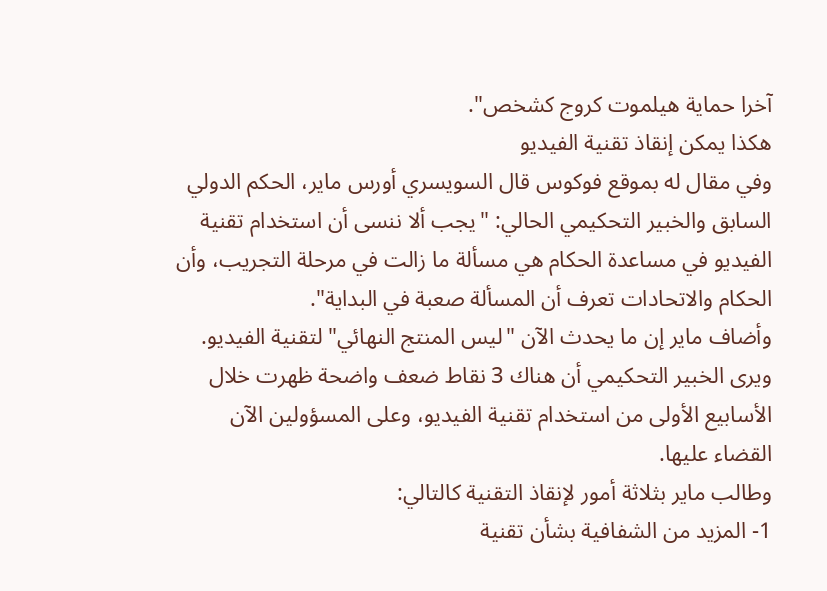آخرا حماية هيلموت كروج كشخص".
هكذا يمكن إنقاذ تقنية الفيديو
وفي مقال له بموقع فوكوس قال السويسري أورس ماير، الحكم الدولي السابق والخبير التحكيمي الحالي: "يجب ألا ننسى أن استخدام تقنية الفيديو في مساعدة الحكام هي مسألة ما زالت في مرحلة التجريب، وأن الحكام والاتحادات تعرف أن المسألة صعبة في البداية".
وأضاف ماير إن ما يحدث الآن "ليس المنتج النهائي" لتقنية الفيديو.
ويرى الخبير التحكيمي أن هناك 3 نقاط ضعف واضحة ظهرت خلال الأسابيع الأولى من استخدام تقنية الفيديو، وعلى المسؤولين الآن القضاء عليها.
وطالب ماير بثلاثة أمور لإنقاذ التقنية كالتالي:
1- المزيد من الشفافية بشأن تقنية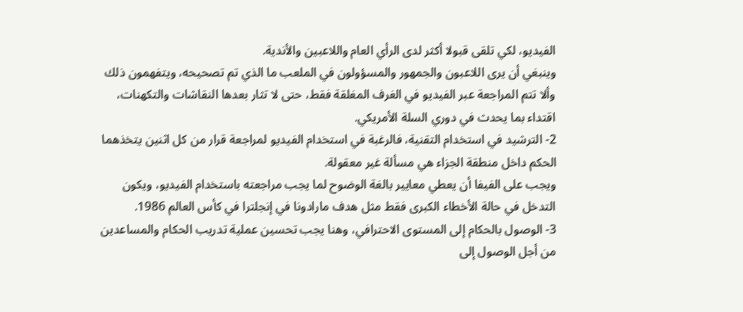الفيديو، لكي تلقى قبولا أكثر لدى الرأي العام واللاعبين والأندية.
وينبغي أن يرى اللاعبون والجمهور والمسؤولون في الملعب ما الذي تم تصحيحه، ويتفهمون ذلك وألا تتم المراجعة عبر الفيديو في الغرف المغلقة فقط، حتى لا تثار بعدها النقاشات والتكهنات، اقتداء بما يحدث في دوري السلة الأمريكي.
2- الترشيد في استخدام التقنية، فالرغبة في استخدام الفيديو لمراجعة قرار من كل اثنين يتخذهما الحكم داخل منطقة الجزاء هي مسألة غير معقولة.
ويجب على الفيفا أن يعطي معايير بالغة الوضوح لما يجب مراجعته باستخدام الفيديو، ويكون التدخل في حالة الأخطاء الكبرى فقط مثل هدف مارادونا في إنجلترا في كأس العالم 1986.
3- الوصول بالحكام إلى المستوى الاحترافي، وهنا يجب تحسين عملية تدريب الحكام والمساعدين من أجل الوصول إلى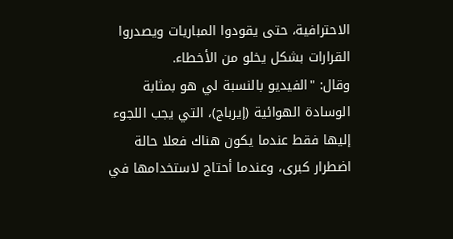الاحترافية، حتى يقودوا المباريات ويصدروا القرارات بشكل يخلو من الأخطاء.
وقال: "الفيديو بالنسبة لي هو بمثابة الوسادة الهوائية (إيرباج)، التي يجب اللجوء إليها فقط عندما يكون هناك فعلا حالة اضطرار كبرى، وعندما أحتاج لاستخدامها في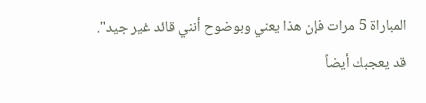المباراة 5 مرات فإن هذا يعني وبوضوح أنني قائد غير جيد".
قد يعجبك أيضاً